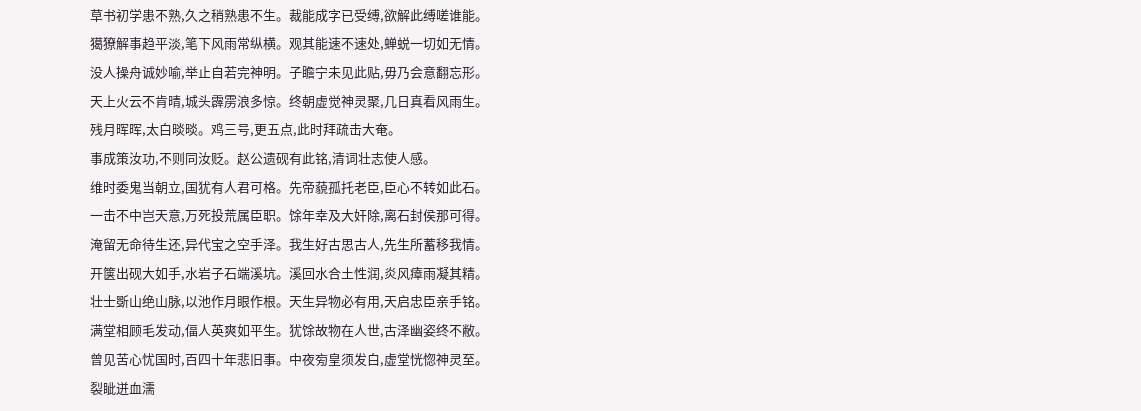草书初学患不熟,久之稍熟患不生。裁能成字已受缚,欲解此缚嗟谁能。
獦獠解事趋平淡,笔下风雨常纵横。观其能速不速处,蝉蜕一切如无情。
没人操舟诚妙喻,举止自若完神明。子瞻宁未见此贴,毋乃会意翻忘形。
天上火云不肯晴,城头霹雳浪多惊。终朝虚觉神灵聚,几日真看风雨生。
残月晖晖,太白晱晱。鸡三号,更五点,此时拜疏击大奄。
事成策汝功,不则同汝贬。赵公遗砚有此铭,清词壮志使人感。
维时委鬼当朝立,国犹有人君可格。先帝藐孤托老臣,臣心不转如此石。
一击不中岂天意,万死投荒属臣职。馀年幸及大奸除,离石封侯那可得。
淹留无命待生还,异代宝之空手泽。我生好古思古人,先生所蓄移我情。
开箧出砚大如手,水岩子石端溪坑。溪回水合土性润,炎风瘴雨凝其精。
壮士斲山绝山脉,以池作月眼作根。天生异物必有用,天启忠臣亲手铭。
满堂相顾毛发动,偪人英爽如平生。犹馀故物在人世,古泽幽姿终不敝。
曾见苦心忧国时,百四十年悲旧事。中夜㫄皇须发白,虚堂恍惚神灵至。
裂眦迸血濡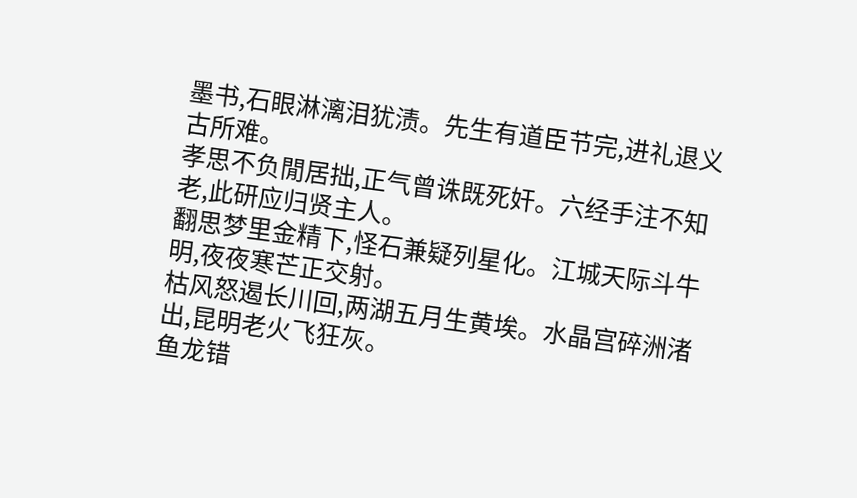墨书,石眼淋漓泪犹渍。先生有道臣节完,进礼退义古所难。
孝思不负閒居拙,正气曾诛既死奸。六经手注不知老,此研应归贤主人。
翻思梦里金精下,怪石兼疑列星化。江城天际斗牛明,夜夜寒芒正交射。
枯风怒遏长川回,两湖五月生黄埃。水晶宫碎洲渚出,昆明老火飞狂灰。
鱼龙错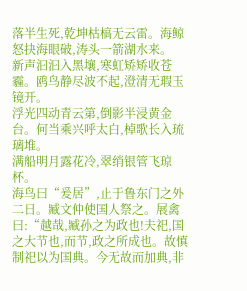落半生死,乾坤枯槁无云雷。海鲸怒抉海眼破,涛头一箭湖水来。
新声汩汩入黑壤,寒虹矫矫收苍霾。鸥鸟静尽波不起,澄清无瑕玉镜开。
浮光四动青云第,倒影半浸黄金台。何当乘兴呼太白,棹歌长入琉璃堆。
满船明月露花冷,翠绡银管飞琼杯。
海鸟曰“爰居”,止于鲁东门之外二日。臧文仲使国人祭之。展禽曰:“越哉,臧孙之为政也!夫祀,国之大节也,而节,政之所成也。故慎制祀以为国典。今无故而加典,非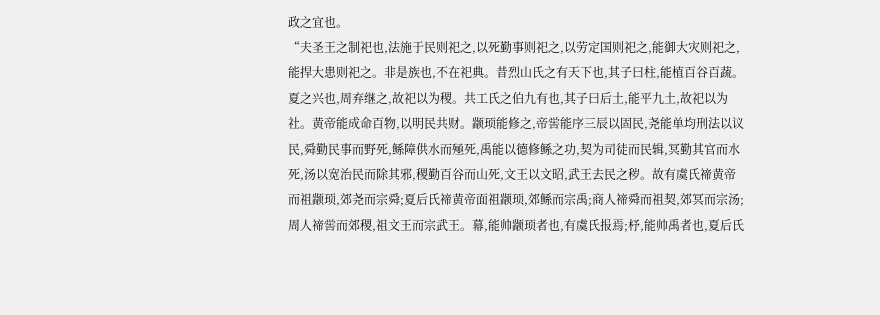政之宜也。
“夫圣王之制祀也,法施于民则祀之,以死勤事则祀之,以劳定国则祀之,能御大灾则祀之,能捍大患则祀之。非是族也,不在祀典。昔烈山氏之有天下也,其子曰柱,能植百谷百蔬。夏之兴也,周弃继之,故祀以为稷。共工氏之伯九有也,其子曰后土,能平九土,故祀以为社。黄帝能成命百物,以明民共财。颛顼能修之,帝喾能序三辰以固民,尧能单均刑法以议民,舜勤民事而野死,鲧障供水而殛死,禹能以德修鲧之功,契为司徒而民辑,冥勤其官而水死,汤以宽治民而除其邪,稷勤百谷而山死,文王以文昭,武王去民之秽。故有虞氏禘黄帝而祖颛顼,郊尧而宗舜;夏后氏禘黄帝面祖颛顼,郊鲧而宗禹;商人禘舜而祖契,郊冥而宗汤;周人禘喾而郊稷,祖文王而宗武王。幕,能帅颛顼者也,有虞氏报焉;杼,能帅禹者也,夏后氏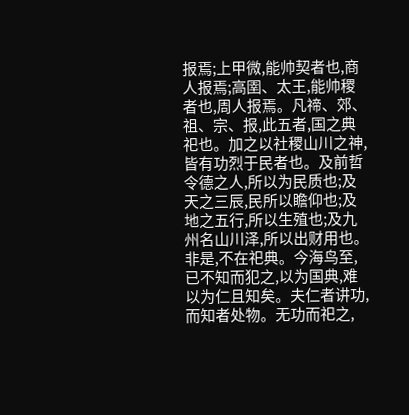报焉;上甲微,能帅契者也,商人报焉;高圉、太王,能帅稷者也,周人报焉。凡禘、郊、祖、宗、报,此五者,国之典祀也。加之以社稷山川之神,皆有功烈于民者也。及前哲令德之人,所以为民质也;及天之三辰,民所以瞻仰也;及地之五行,所以生殖也;及九州名山川泽,所以出财用也。非是,不在祀典。今海鸟至,已不知而犯之,以为国典,难以为仁且知矣。夫仁者讲功,而知者处物。无功而祀之,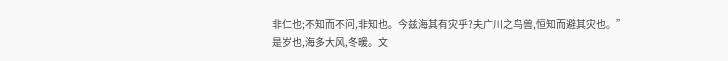非仁也;不知而不问,非知也。今兹海其有灾乎?夫广川之鸟兽,恒知而避其灾也。”
是岁也,海多大风,冬暖。文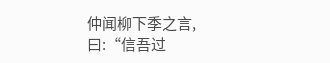仲闻柳下季之言,曰:“信吾过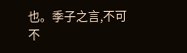也。季子之言,不可不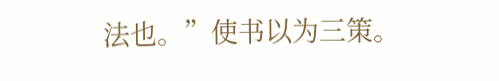法也。”使书以为三策。